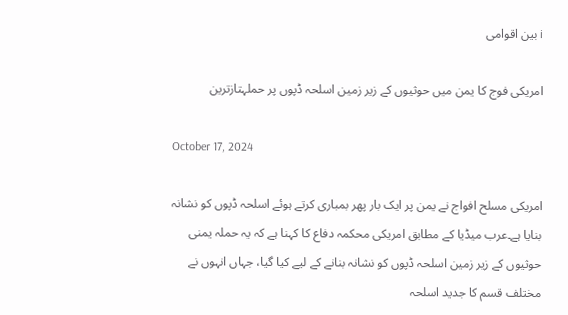i بین اقوامی

امریکی فوج کا یمن میں حوثیوں کے زیر زمین اسلحہ ڈپوں پر حملہتازترین

October 17, 2024

امریکی مسلح افواج نے یمن پر ایک بار پھر بمباری کرتے ہوئے اسلحہ ڈپوں کو نشانہ بنایا ہے۔عرب میڈیا کے مطابق امریکی محکمہ دفاع کا کہنا ہے کہ یہ حملہ یمنی حوثیوں کے زیر زمین اسلحہ ڈپوں کو نشانہ بنانے کے لیے کیا گیا، جہاں انہوں نے مختلف قسم کا جدید اسلحہ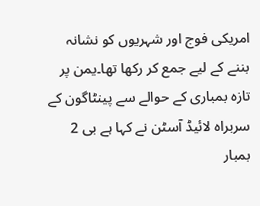امریکی فوج اور شہریوں کو نشانہ بننے کے لیے جمع کر رکھا تھا۔یمن پر تازہ بمباری کے حوالے سے پینٹاگون کے سربراہ لائیڈ آسٹن نے کہا ہے بی 2 بمبار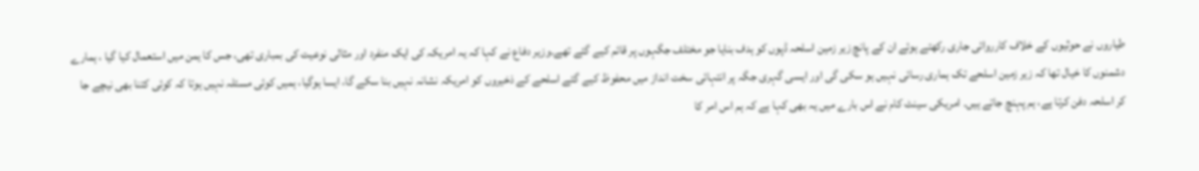طیاروں نے حوثیوں کے خلاف کارروائی جاری رکھتے ہوئے ان کے پانچ زیر زمین اسلحہ ڈپوں کو ہدف بنایا جو مختلف جگہوں پر قائم کیے گئے تھے۔وزیر دفاع نے کہا کہ یہ امریکہ کی ایک منفرد اور مثالی نوعیت کی بمباری تھی، جس کا یمن میں استعمال کیا گیا ، ہمارے دشمنوں کا خیال تھا کہ زیر زمین اسلحے تک ہماری رسائی نہیں ہو سکی گی اور ایسی گہری جگہ پر انتہائی سخت انداز میں محفوظ کیے گئے اسلحے کے ذخیروں کو امریکہ نشانہ نہیں بنا سکے گا، ایسا ہوگیا، ہمیں کوئی مسئلہ نہیں ہوتا کہ کوئی کتنا بھی نیچے جا کر اسلحہ دفن کرتا ہے، ہم پہنچ جاتے ہیں۔ امریکی سینٹ کام نے اس بارے میں یہ بھی کہا ہے کہ ہم اس امر کا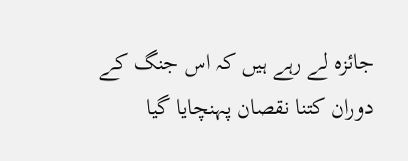جائزہ لے رہے ہیں کہ اس جنگ کے دوران کتنا نقصان پہنچایا گیا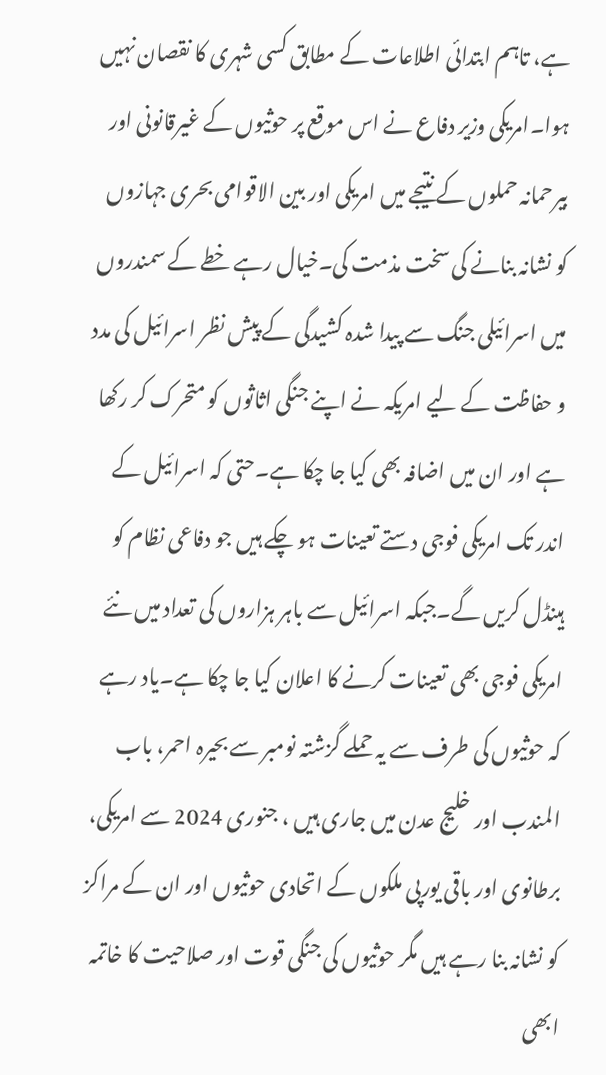ہے، تاہم ابتدائی اطلاعات کے مطابق کسی شہری کا نقصان نہیں ہوا۔امریکی وزیر دفاع نے اس موقع پر حوثیوں کے غیرقانونی اور بیرحمانہ حملوں کے نتیجے میں امریکی اور بین الاقوامی بحری جہازوں کو نشانہ بنانے کی سخت مذمت کی۔خیال رہے خطے کے سمندروں میں اسرائیلی جنگ سے پیدا شدہ کشیدگی کے پیش نظر اسرائیل کی مدد و حفاظت کے لیے امریکہ نے اپنے جنگی اثاثوں کو متحرک کر رکھا ہے اور ان میں اضافہ بھی کیا جا چکا ہے۔حتی کہ اسرائیل کے اندر تک امریکی فوجی دستے تعینات ہو چکے ہیں جو دفاعی نظام کو ہینڈل کریں گے۔جبکہ اسرائیل سے باہر ہزاروں کی تعداد میں نئے امریکی فوجی بھی تعینات کرنے کا اعلان کیا جا چکا ہے۔یاد رہے کہ حوثیوں کی طرف سے یہ حملے گزشتہ نومبر سے بحیرہ احمر، باب المندب اور خلیج عدن میں جاری ہیں ، جنوری 2024 سے امریکی، برطانوی اور باقی یورپی ملکوں کے اتحادی حوثیوں اور ان کے مراکز کو نشانہ بنا رہے ہیں مگر حوثیوں کی جنگی قوت اور صلاحیت کا خاتمہ ابھی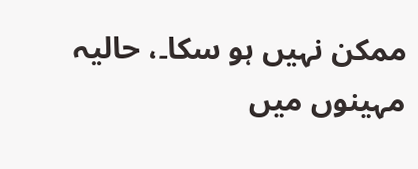ممکن نہیں ہو سکا۔، حالیہ مہینوں میں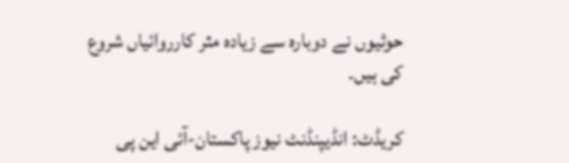حوثیوں نے دوبارہ سے زیادہ مثر کارروائیاں شروع کی ہیں۔

کریڈٹ: انڈیپنڈنٹ نیوز پاکستان-آئی این پی